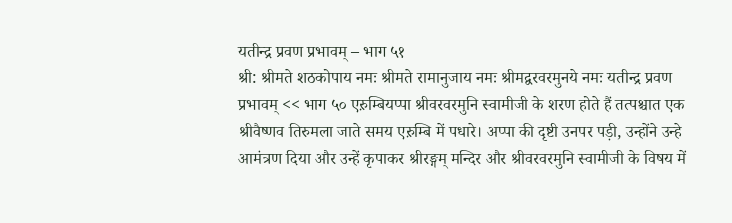यतीन्द्र प्रवण प्रभावम् – भाग ५१
श्री: श्रीमते शठकोपाय नमः श्रीमते रामानुजाय नमः श्रीमद्वरवरमुनये नमः यतीन्द्र प्रवण प्रभावम् << भाग ५० एऱुम्बियप्पा श्रीवरवरमुनि स्वामीजी के शरण होते हैं तत्पश्चात एक श्रीवैष्णव तिरुमला जाते समय एऱुम्बि में पधारे। अप्पा की दृष्टी उनपर पड़ी, उन्होंने उन्हे आमंत्रण दिया और उन्हें कृपाकर श्रीरङ्गम् मन्दिर और श्रीवरवरमुनि स्वामीजी के विषय में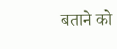बताने को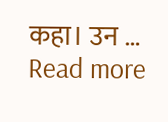कहा। उन … Read more